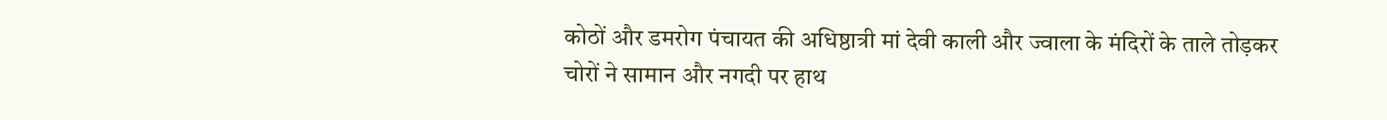कोठों और डमरोग पंचायत की अधिष्ठात्री मां देवी काली और ज्वाला के मंदिरों के ताले तोड़कर चोरों ने सामान और नगदी पर हाथ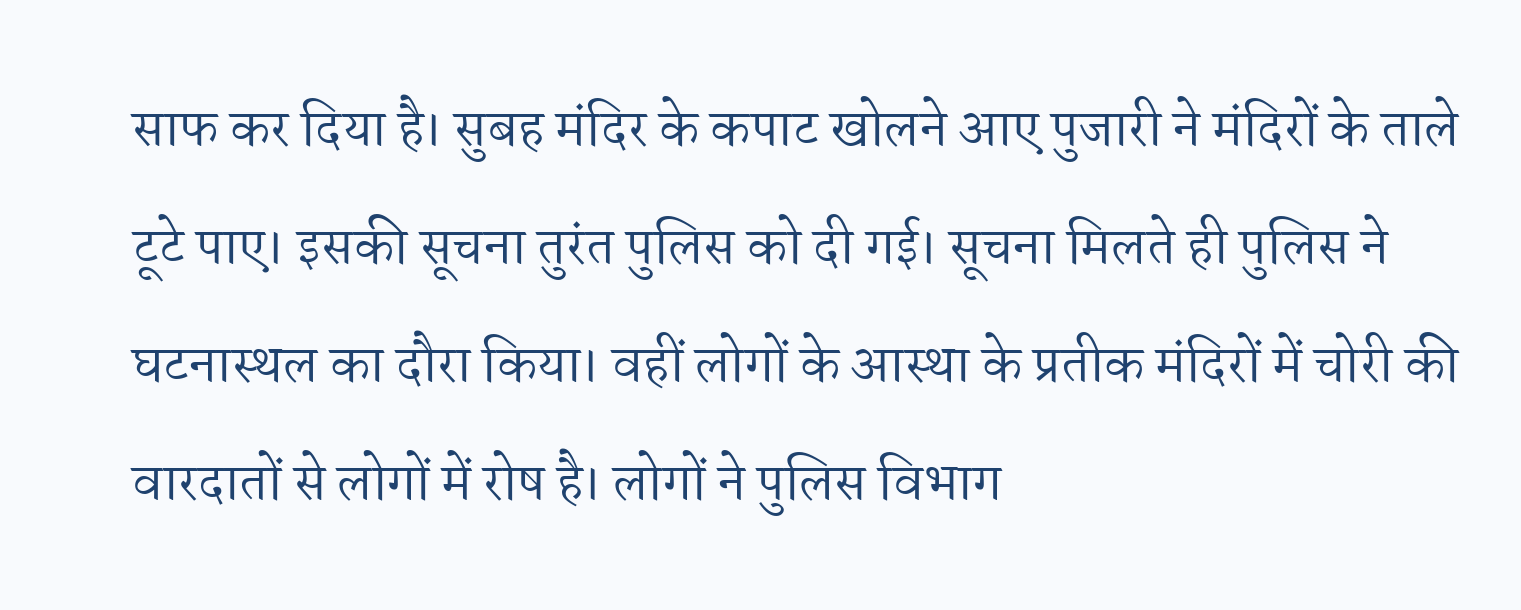साफ कर दिया है। सुबह मंदिर के कपाट खोलने आए पुजारी ने मंदिरों के ताले टूटे पाए। इसकी सूचना तुरंत पुलिस को दी गई। सूचना मिलते ही पुलिस ने घटनास्थल का दौरा किया। वहीं लोगों के आस्था के प्रतीक मंदिरों में चोरी की वारदातों से लोगों में रोष है। लोगों ने पुलिस विभाग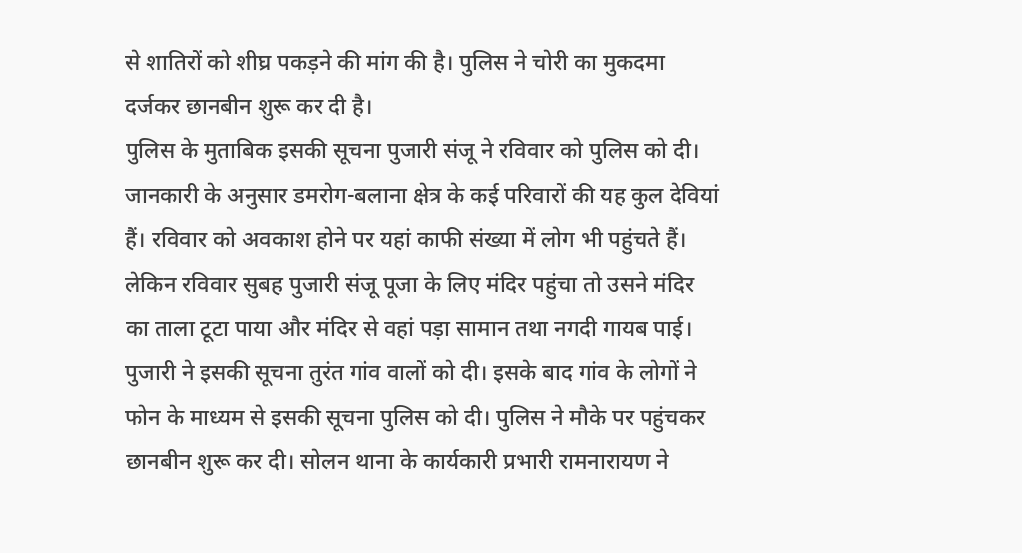से शातिरों को शीघ्र पकड़ने की मांग की है। पुलिस ने चोरी का मुकदमा दर्जकर छानबीन शुरू कर दी है।
पुलिस के मुताबिक इसकी सूचना पुजारी संजू ने रविवार को पुलिस को दी। जानकारी के अनुसार डमरोग-बलाना क्षेत्र के कई परिवारों की यह कुल देवियां हैं। रविवार को अवकाश होने पर यहां काफी संख्या में लोग भी पहुंचते हैं। लेकिन रविवार सुबह पुजारी संजू पूजा के लिए मंदिर पहुंचा तो उसने मंदिर का ताला टूटा पाया और मंदिर से वहां पड़ा सामान तथा नगदी गायब पाई।
पुजारी ने इसकी सूचना तुरंत गांव वालों को दी। इसके बाद गांव के लोगों ने फोन के माध्यम से इसकी सूचना पुलिस को दी। पुलिस ने मौके पर पहुंचकर छानबीन शुरू कर दी। सोलन थाना के कार्यकारी प्रभारी रामनारायण ने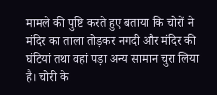मामले की पुष्टि करते हुए बताया कि चोरों ने मंदिर का ताला तोड़कर नगदी और मंदिर की घंटियां तथा वहां पड़ा अन्य सामान चुरा लिया है। चोरी के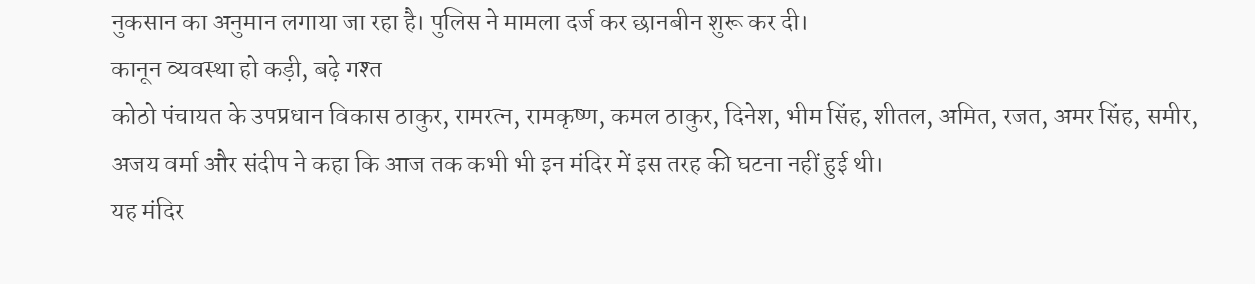नुकसान का अनुमान लगाया जा रहा है। पुलिस ने मामला दर्ज कर छानबीन शुरू कर दी।
कानून व्यवस्था हो कड़ी, बढ़े गश्त
कोठो पंचायत के उपप्रधान विकास ठाकुर, रामरत्न, रामकृष्ण, कमल ठाकुर, दिनेश, भीम सिंह, शीतल, अमित, रजत, अमर सिंह, समीर, अजय वर्मा और संदीप ने कहा कि आज तक कभी भी इन मंदिर में इस तरह की घटना नहीं हुई थी।
यह मंदिर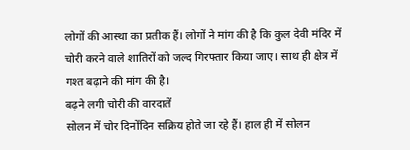लोगों की आस्था का प्रतीक हैं। लोगों ने मांग की है कि कुल देवी मंदिर में चोरी करने वाले शातिरों को जल्द गिरफ्तार किया जाए। साथ ही क्षेत्र में गश्त बढ़ाने की मांग की है।
बढ़ने लगी चोरी की वारदातें
सोलन में चोर दिनोंदिन सक्रिय होते जा रहे हैं। हाल ही में सोलन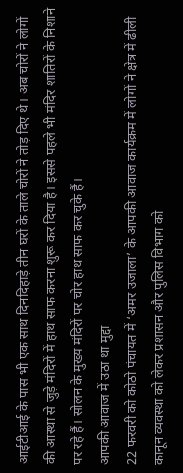आईटीआई के पास भी एक साथ दिनदिहाड़े तीन घरों के ताले चोरों ने तोड़ दिए थे। अब चोरों ने लोगों की आस्था से जुड़े मंदिरों में हाथ साफ करना शुरू कर दिया है। इससे पहले भी मंदिर शातिरों के निशाने पर रहे हैं। सोलन के मुख्य मंदिरों पर चोर हाथ साफ कर चुके हैं।
आपकी आवाज में उठा था मुद्दा
22 फरवरी को कोठो पंचायत में ‘अमर उजाला’ के आपकी आवाज कार्यक्रम में लोगों ने क्षेत्र में ढीली कानून व्यवस्था को लेकर प्रशासन और पुलिस विभाग को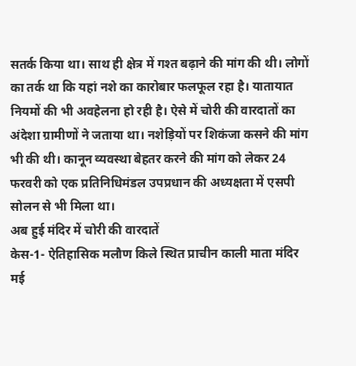सतर्क किया था। साथ ही क्षेत्र में गश्त बढ़ाने की मांग की थी। लोगों का तर्क था कि यहां नशे का कारोबार फलफूल रहा है। यातायात नियमों की भी अवहेलना हो रही है। ऐसे में चोरी की वारदातों का अंदेशा ग्रामीणों ने जताया था। नशेड़ियों पर शिकंजा कसने की मांग भी की थी। कानून व्यवस्था बेहतर करने की मांग को लेकर 24 फरवरी को एक प्रतिनिधिमंडल उपप्रधान की अध्यक्षता में एसपी सोलन से भी मिला था।
अब हुई मंदिर में चोरी की वारदातें
केस-1- ऐतिहासिक मलौण किले स्थित प्राचीन काली माता मंदिर मई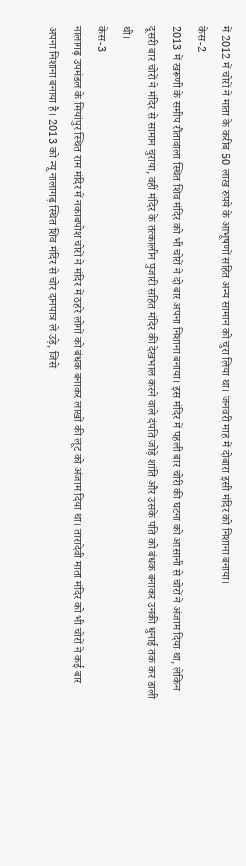में 2012 में चोरों ने माता के करीब 50 लाख रुपये के आभूषणों सहित अन्य सामान को चुरा लिया था। जनवरी माह में दोबारा इसी मंदिर को निशाना बनाया।
केस-2
2013 में खरूणी के समीप रौंतावाला स्थित शिव मंदिर को भी चोरों ने दो बार अपना निशाना बनाया। इस मंदिर में पहली बार चोरी की घटना को आसानी से चोरों ने अंजाम दिया था, लेकिन दूसरी बार चोरों ने मंदिर से सामान चुराया, वहीं मंदिर के तत्कालीन पुजारी सहित मंदिर की देखभाल करने वाले दंपति जोड़े शांति और उसके पति को बंधक बनाकर उनकी धुनाई तक कर डाली थी।
केस-3
नालागढ़ उपमंडल के मियांपुर स्थित राम मंदिर में नकाबपोश चोरों ने मंदिर में ठहरे लोगों को बंधक बनाकर लाखों की लूट को अंजाम दिया था। तारादेवी माता मंदिर को भी चोरों ने कई बार अपना निशाना बनाया है। 2013 को न्यू नालागढ़ स्थित शिव मंदिर से चोर दानपात्र ले उड़े, जिसे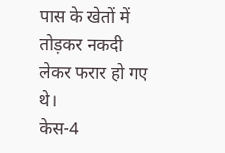पास के खेतों में तोड़कर नकदी लेकर फरार हो गए थे।
केस-4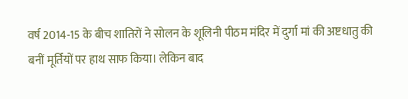वर्ष 2014-15 के बीच शातिरों ने सोलन के शूलिनी पीठम मंदिर में दुर्गा मां की अष्टधातु की बनीं मूर्तियों पर हाथ साफ किया। लेकिन बाद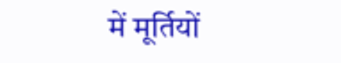में मूर्तियों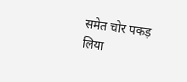समेत चोर पकड़ लिया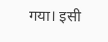गया। इसी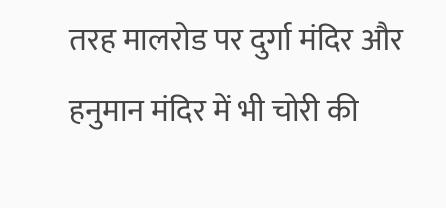तरह मालरोड पर दुर्गा मंदिर और हनुमान मंदिर में भी चोरी की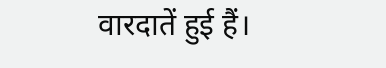वारदातें हुई हैं।